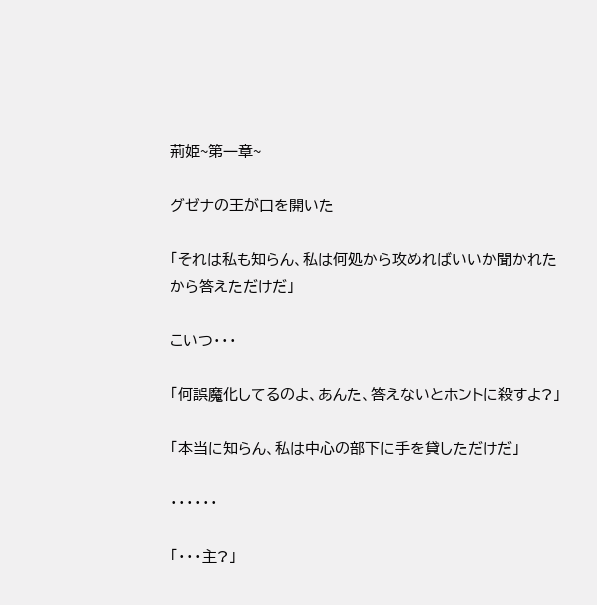荊姫~第一章~

グゼナの王が口を開いた

「それは私も知らん、私は何処から攻めればいいか聞かれたから答えただけだ」

こいつ・・・

「何誤魔化してるのよ、あんた、答えないとホントに殺すよ?」

「本当に知らん、私は中心の部下に手を貸しただけだ」

・・・・・・

「・・・主?」